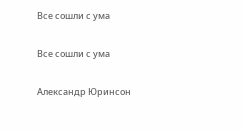Все сошли с ума

Все сошли с ума

Александр Юринсон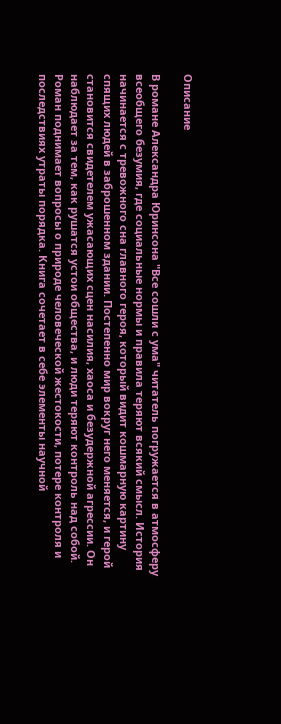Описание

В романе Александра Юринсона "Все сошли с ума" читатель погружается в атмосферу всеобщего безумия, где социальные нормы и правила теряют всякий смысл. История начинается с тревожного сна главного героя, который видит кошмарную картину спящих людей в заброшенном здании. Постепенно мир вокруг него меняется, и герой становится свидетелем ужасающих сцен насилия, хаоса и безудержной агрессии. Он наблюдает за тем, как рушатся устои общества, и люди теряют контроль над собой. Роман поднимает вопросы о природе человеческой жестокости, потере контроля и последствиях утраты порядка. Книга сочетает в себе элементы научной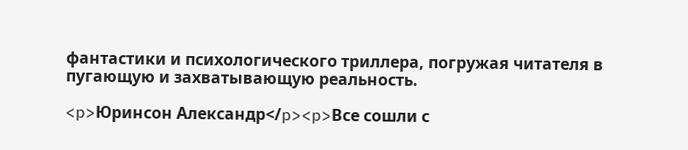фантастики и психологического триллера, погружая читателя в пугающую и захватывающую реальность.

<p>Юринсон Александр</p><p>Все сошли с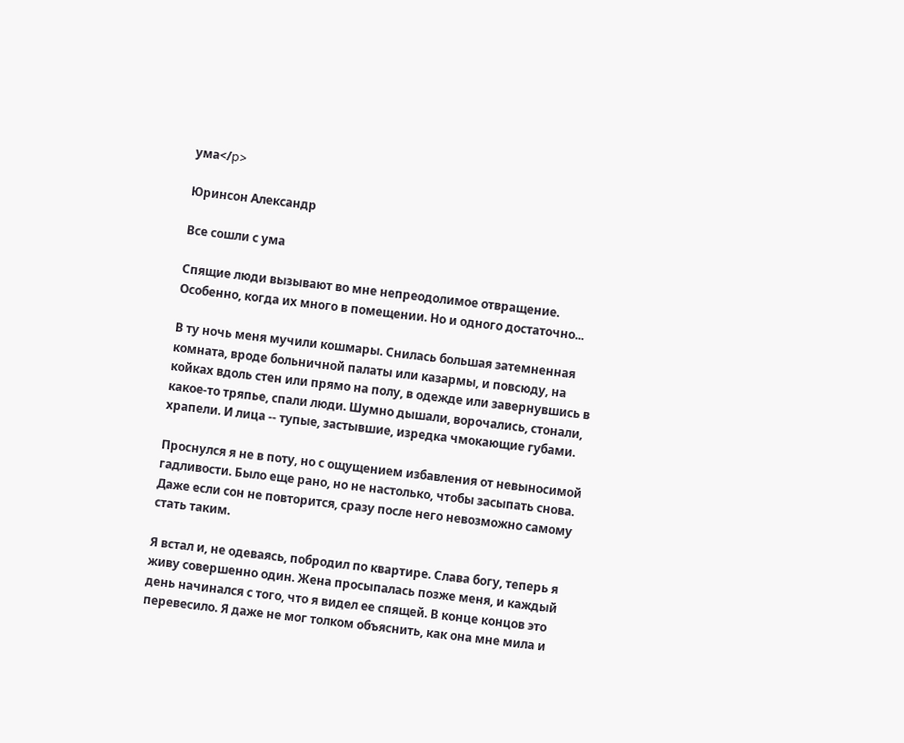ума</p>

Юринсон Александр

Все сошли с ума

Спящие люди вызывают во мне непреодолимое отвращение. Особенно, когда их много в помещении. Но и одного достаточно...

В ту ночь меня мучили кошмары. Снилась большая затемненная комната, вроде больничной палаты или казармы, и повсюду, на койках вдоль стен или прямо на полу, в одежде или завернувшись в какое-то тряпье, спали люди. Шумно дышали, ворочались, стонали, храпели. И лица -- тупые, застывшие, изредка чмокающие губами.

Проснулся я не в поту, но с ощущением избавления от невыносимой гадливости. Было еще рано, но не настолько, чтобы засыпать снова. Даже если сон не повторится, сразу после него невозможно самому стать таким.

Я встал и, не одеваясь, побродил по квартире. Слава богу, теперь я живу совершенно один. Жена просыпалась позже меня, и каждый день начинался с того, что я видел ее спящей. В конце концов это перевесило. Я даже не мог толком объяснить, как она мне мила и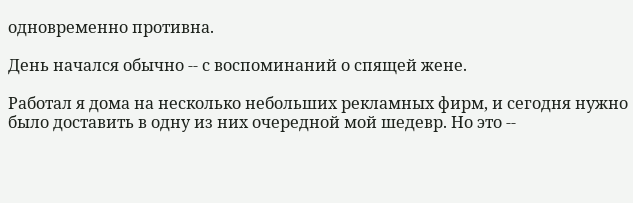одновременно противна.

День начался обычно -- с воспоминаний о спящей жене.

Работал я дома на несколько небольших рекламных фирм, и сегодня нужно было доставить в одну из них очередной мой шедевр. Но это --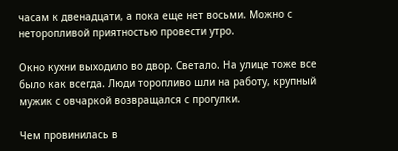часам к двенадцати, а пока еще нет восьми. Можно с неторопливой приятностью провести утро.

Окно кухни выходило во двор. Светало. На улице тоже все было как всегда. Люди торопливо шли на работу, крупный мужик с овчаркой возвращался с прогулки.

Чем провинилась в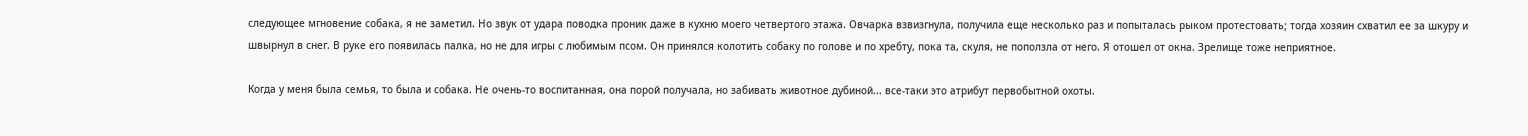следующее мгновение собака, я не заметил. Но звук от удара поводка проник даже в кухню моего четвертого этажа. Овчарка взвизгнула, получила еще несколько раз и попыталась рыком протестовать; тогда хозяин схватил ее за шкуру и швырнул в снег. В руке его появилась палка, но не для игры с любимым псом. Он принялся колотить собаку по голове и по хребту, пока та, скуля, не поползла от него. Я отошел от окна. Зрелище тоже неприятное.

Когда у меня была семья, то была и собака. Не очень-то воспитанная, она порой получала, но забивать животное дубиной... все-таки это атрибут первобытной охоты.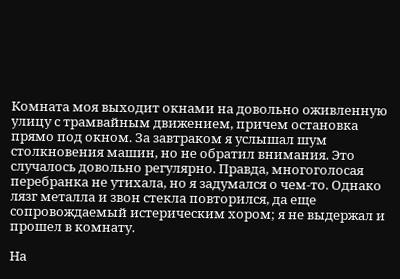Комната моя выходит окнами на довольно оживленную улицу с трамвайным движением, причем остановка прямо под окном. За завтраком я услышал шум столкновения машин, но не обратил внимания. Это случалось довольно регулярно. Правда, многоголосая перебранка не утихала, но я задумался о чем-то. Однако лязг металла и звон стекла повторился, да еще сопровождаемый истерическим хором; я не выдержал и прошел в комнату.

На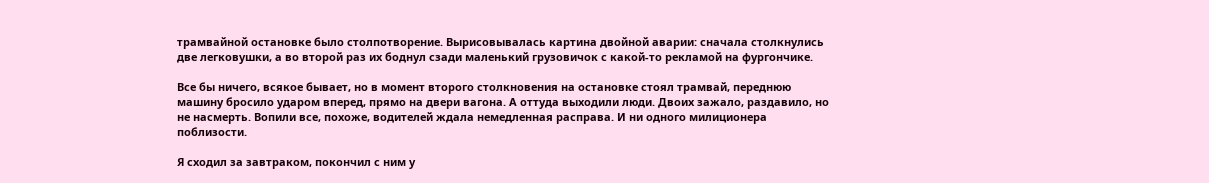трамвайной остановке было столпотворение. Вырисовывалась картина двойной аварии: сначала столкнулись две легковушки, а во второй раз их боднул сзади маленький грузовичок с какой-то рекламой на фургончике.

Все бы ничего, всякое бывает, но в момент второго столкновения на остановке стоял трамвай, переднюю машину бросило ударом вперед, прямо на двери вагона. А оттуда выходили люди. Двоих зажало, раздавило, но не насмерть. Вопили все, похоже, водителей ждала немедленная расправа. И ни одного милиционера поблизости.

Я сходил за завтраком, покончил с ним у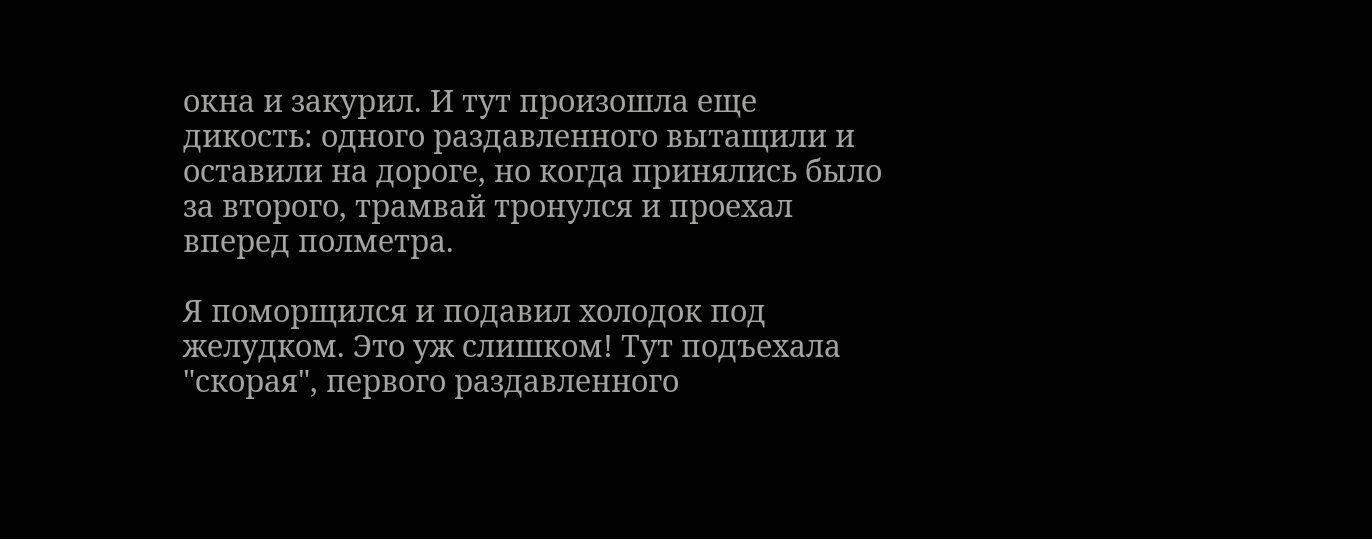окна и закурил. И тут произошла еще дикость: одного раздавленного вытащили и оставили на дороге, но когда принялись было за второго, трамвай тронулся и проехал вперед полметра.

Я поморщился и подавил холодок под желудком. Это уж слишком! Тут подъехала "скорая", первого раздавленного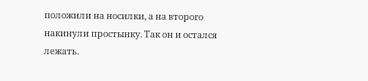положили на носилки, а на второго накинули простынку. Так он и остался лежать.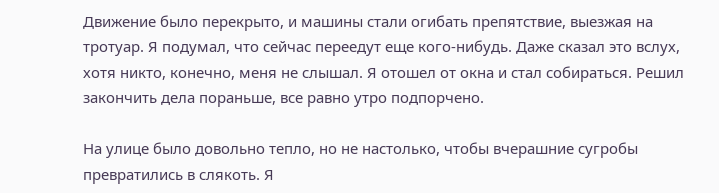Движение было перекрыто, и машины стали огибать препятствие, выезжая на тротуар. Я подумал, что сейчас переедут еще кого-нибудь. Даже сказал это вслух, хотя никто, конечно, меня не слышал. Я отошел от окна и стал собираться. Решил закончить дела пораньше, все равно утро подпорчено.

На улице было довольно тепло, но не настолько, чтобы вчерашние сугробы превратились в слякоть. Я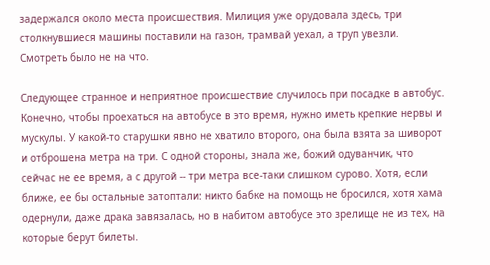задержался около места происшествия. Милиция уже орудовала здесь, три столкнувшиеся машины поставили на газон, трамвай уехал, а труп увезли. Смотреть было не на что.

Следующее странное и неприятное происшествие случилось при посадке в автобус. Конечно, чтобы проехаться на автобусе в это время, нужно иметь крепкие нервы и мускулы. У какой-то старушки явно не хватило второго, она была взята за шиворот и отброшена метра на три. С одной стороны, знала же, божий одуванчик, что сейчас не ее время, а с другой -- три метра все-таки слишком сурово. Хотя, если ближе, ее бы остальные затоптали: никто бабке на помощь не бросился, хотя хама одернули, даже драка завязалась, но в набитом автобусе это зрелище не из тех, на которые берут билеты.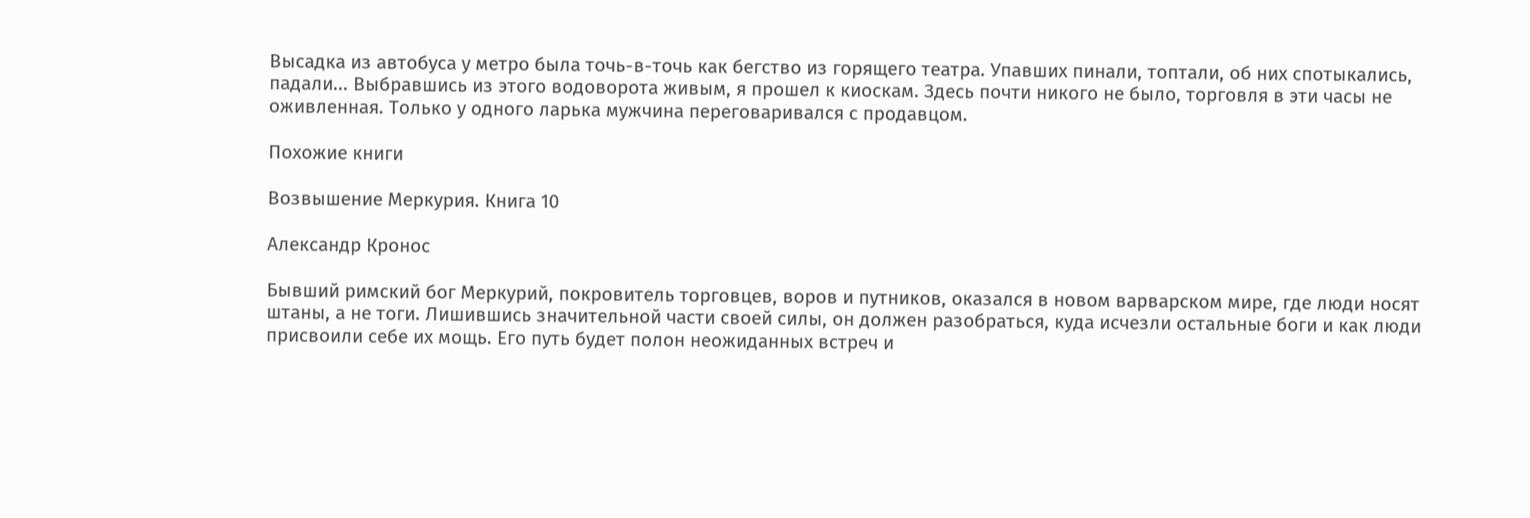Высадка из автобуса у метро была точь-в-точь как бегство из горящего театра. Упавших пинали, топтали, об них спотыкались, падали... Выбравшись из этого водоворота живым, я прошел к киоскам. Здесь почти никого не было, торговля в эти часы не оживленная. Только у одного ларька мужчина переговаривался с продавцом.

Похожие книги

Возвышение Меркурия. Книга 10

Александр Кронос

Бывший римский бог Меркурий, покровитель торговцев, воров и путников, оказался в новом варварском мире, где люди носят штаны, а не тоги. Лишившись значительной части своей силы, он должен разобраться, куда исчезли остальные боги и как люди присвоили себе их мощь. Его путь будет полон неожиданных встреч и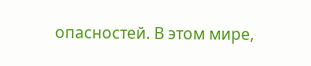опасностей. В этом мире,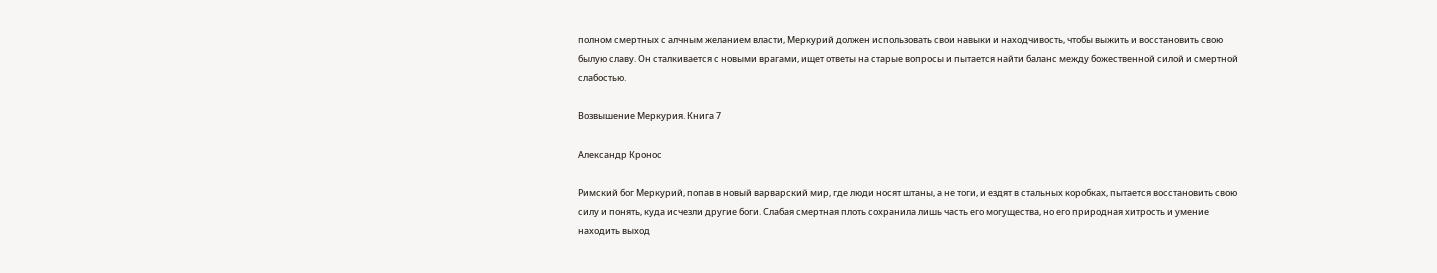полном смертных с алчным желанием власти, Меркурий должен использовать свои навыки и находчивость, чтобы выжить и восстановить свою былую славу. Он сталкивается с новыми врагами, ищет ответы на старые вопросы и пытается найти баланс между божественной силой и смертной слабостью.

Возвышение Меркурия. Книга 7

Александр Кронос

Римский бог Меркурий, попав в новый варварский мир, где люди носят штаны, а не тоги, и ездят в стальных коробках, пытается восстановить свою силу и понять, куда исчезли другие боги. Слабая смертная плоть сохранила лишь часть его могущества, но его природная хитрость и умение находить выход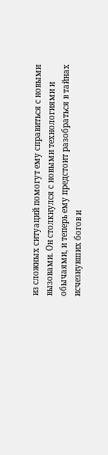из сложных ситуаций помогут ему справиться с новыми вызовами. Он столкнулся с новыми технологиями и обычаями, и теперь ему предстоит разобраться в тайнах исчезнувших богов и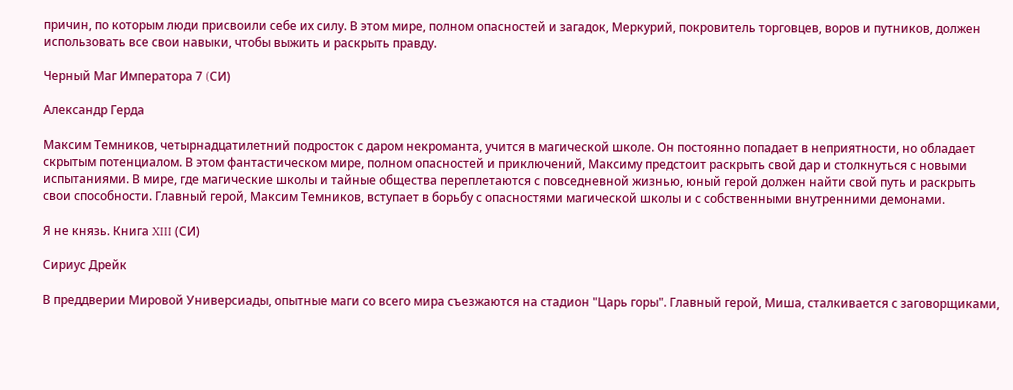причин, по которым люди присвоили себе их силу. В этом мире, полном опасностей и загадок, Меркурий, покровитель торговцев, воров и путников, должен использовать все свои навыки, чтобы выжить и раскрыть правду.

Черный Маг Императора 7 (CИ)

Александр Герда

Максим Темников, четырнадцатилетний подросток с даром некроманта, учится в магической школе. Он постоянно попадает в неприятности, но обладает скрытым потенциалом. В этом фантастическом мире, полном опасностей и приключений, Максиму предстоит раскрыть свой дар и столкнуться с новыми испытаниями. В мире, где магические школы и тайные общества переплетаются с повседневной жизнью, юный герой должен найти свой путь и раскрыть свои способности. Главный герой, Максим Темников, вступает в борьбу с опасностями магической школы и с собственными внутренними демонами.

Я не князь. Книга XIII (СИ)

Сириус Дрейк

В преддверии Мировой Универсиады, опытные маги со всего мира съезжаются на стадион "Царь горы". Главный герой, Миша, сталкивается с заговорщиками,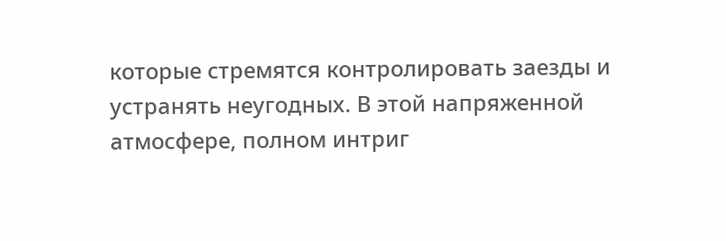которые стремятся контролировать заезды и устранять неугодных. В этой напряженной атмосфере, полном интриг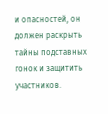и опасностей, он должен раскрыть тайны подставных гонок и защитить участников.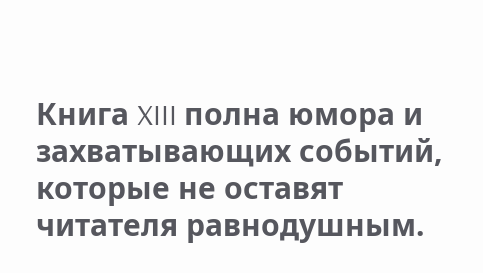Книга XIII полна юмора и захватывающих событий, которые не оставят читателя равнодушным.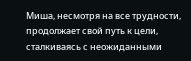Миша, несмотря на все трудности, продолжает свой путь к цели, сталкиваясь с неожиданными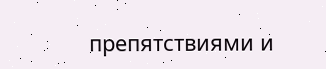препятствиями и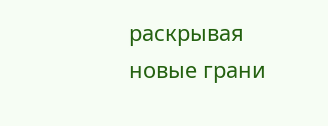раскрывая новые грани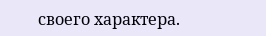своего характера.